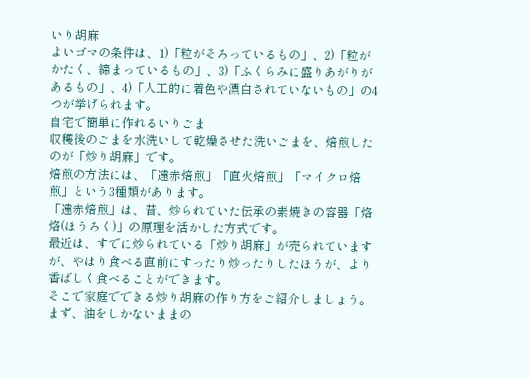いり胡麻
よいゴマの条件は、1)「粒がそろっているもの」、2)「粒がかたく、締まっているもの」、3)「ふくらみに盛りあがりがあるもの」、4)「人工的に着色や漂白されていないもの」の4つが挙げられます。
自宅で簡単に作れるいりごま
収穫後のごまを水洗いして乾燥させた洗いごまを、焙煎したのが「炒り胡麻」です。
焙煎の方法には、「遠赤焙煎」「直火焙煎」「マイクロ焙煎」という3種類があります。
「遠赤焙煎」は、昔、炒られていた伝承の素焼きの容器「烙烙(ほうろく)」の原理を活かした方式です。
最近は、すでに炒られている「炒り胡麻」が売られていますが、やはり食べる直前にすったり炒ったりしたほうが、より香ばしく食べることができます。
そこで家庭でできる炒り胡麻の作り方をご紹介しましょう。
まず、油をしかないままの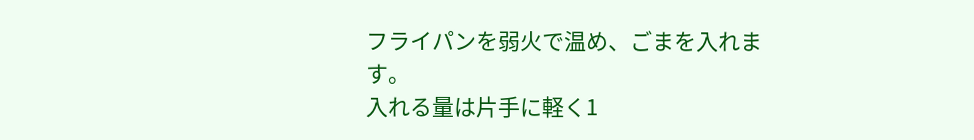フライパンを弱火で温め、ごまを入れます。
入れる量は片手に軽く1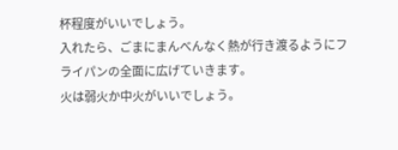杯程度がいいでしょう。
入れたら、ごまにまんべんなく熱が行き渡るようにフライパンの全面に広げていきます。
火は弱火か中火がいいでしょう。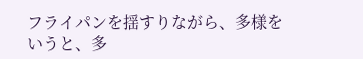フライパンを揺すりながら、多様をいうと、多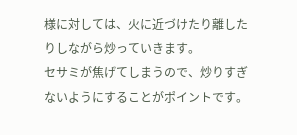様に対しては、火に近づけたり離したりしながら炒っていきます。
セサミが焦げてしまうので、炒りすぎないようにすることがポイントです。